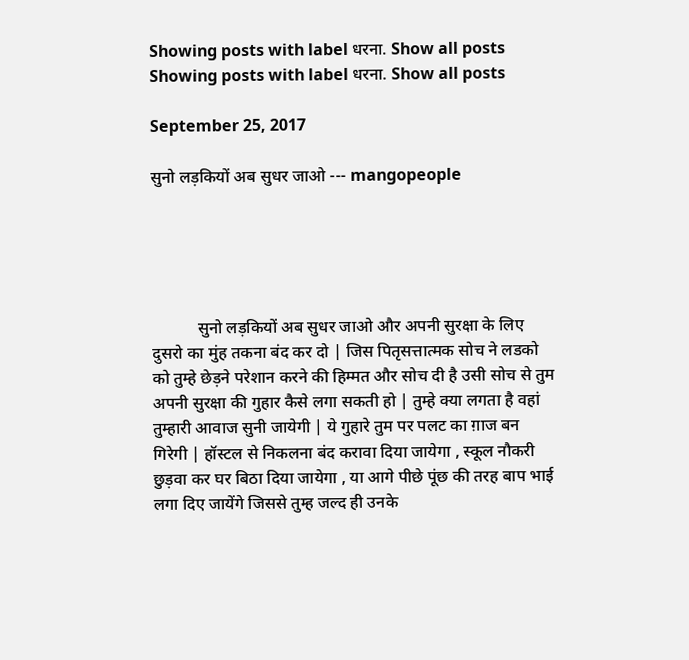Showing posts with label धरना. Show all posts
Showing posts with label धरना. Show all posts

September 25, 2017

सुनो लड़कियों अब सुधर जाओ --- mangopeople





           सुनो लड़कियों अब सुधर जाओ और अपनी सुरक्षा के लिए दुसरो का मुंह तकना बंद कर दो | जिस पितृसत्तात्मक सोच ने लडको को तुम्हे छेड़ने परेशान करने की हिम्मत और सोच दी है उसी सोच से तुम अपनी सुरक्षा की गुहार कैसे लगा सकती हो | तुम्हे क्या लगता है वहां तुम्हारी आवाज सुनी जायेगी | ये गुहारे तुम पर पलट का ग़ाज बन गिरेगी | हॉस्टल से निकलना बंद करावा दिया जायेगा , स्कूल नौकरी छुड़वा कर घर बिठा दिया जायेगा , या आगे पीछे पूंछ की तरह बाप भाई लगा दिए जायेंगे जिससे तुम्ह जल्द ही उनके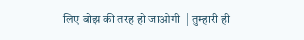लिए बोझ की तरह हो जाओगी  | तुम्हारी ही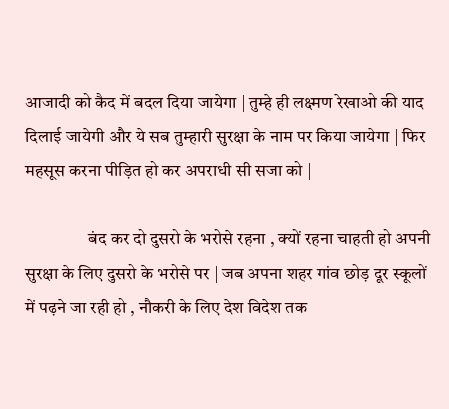आजादी को कैद में बदल दिया जायेगा | तुम्हे ही लक्ष्मण रेखाओ की याद दिलाई जायेगी और ये सब तुम्हारी सुरक्षा के नाम पर किया जायेगा | फिर महसूस करना पीड़ित हो कर अपराधी सी सजा को |

                  बंद कर दो दुसरो के भरोसे रहना , क्यों रहना चाहती हो अपनी सुरक्षा के लिए दुसरो के भरोसे पर | जब अपना शहर गांव छोड़ दूर स्कूलों में पढ़ने जा रही हो , नौकरी के लिए देश विदेश तक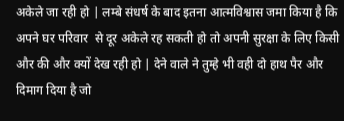अकेले जा रही हो | लम्बे संधर्ष के बाद इतना आत्मविश्वास जमा किया है कि अपने घर परिवार  से दूर अकेले रह सकती हो तो अपनी सुरक्षा के लिए किसी और की और क्यों देख रही हो | देने वाले ने तुम्हे भी वही दो हाथ पैर और दिमाग दिया है जो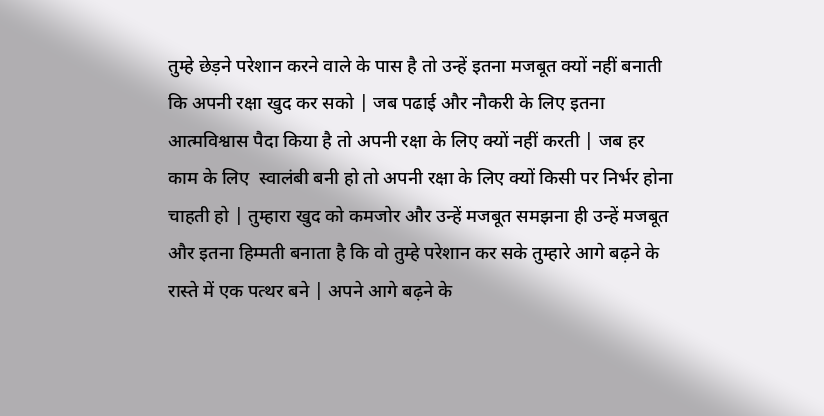तुम्हे छेड़ने परेशान करने वाले के पास है तो उन्हें इतना मजबूत क्यों नहीं बनाती कि अपनी रक्षा खुद कर सको | जब पढाई और नौकरी के लिए इतना आत्मविश्वास पैदा किया है तो अपनी रक्षा के लिए क्यों नहीं करती | जब हर काम के लिए  स्वालंबी बनी हो तो अपनी रक्षा के लिए क्यों किसी पर निर्भर होना चाहती हो | तुम्हारा खुद को कमजोर और उन्हें मजबूत समझना ही उन्हें मजबूत और इतना हिम्मती बनाता है कि वो तुम्हे परेशान कर सके तुम्हारे आगे बढ़ने के रास्ते में एक पत्थर बने | अपने आगे बढ़ने के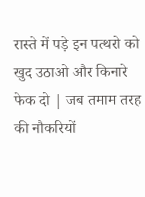रास्ते में पड़े इन पत्थरो को खुद उठाओ और किनारे फेक दो | जब तमाम तरह की नौकरियों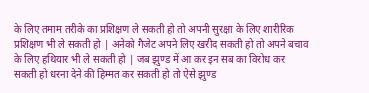के लिए तमाम तरीके का प्रशिक्षण ले सकती हो तो अपनी सुरक्षा के लिए शारीरिक प्रशिक्षण भी ले सकती हो | अनेको गैजेट अपने लिए खरीद सकती हो तो अपने बचाव के लिए हथियार भी ले सकती हो | जब झुण्ड में आ कर इन सब का विरोध कर सकती हो धरना देने की हिम्मत कर सकती हो तो ऐसे झुण्ड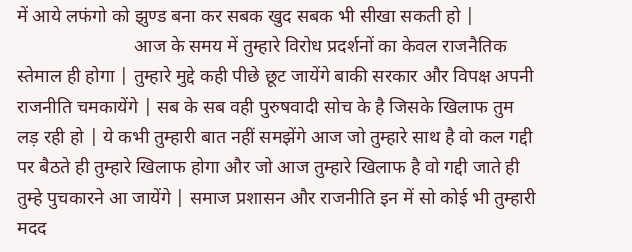में आये लफंगो को झुण्ड बना कर सबक खुद सबक भी सीखा सकती हो |
                         आज के समय में तुम्हारे विरोध प्रदर्शनों का केवल राजनैतिक स्तेमाल ही होगा | तुम्हारे मुद्दे कही पीछे छूट जायेंगे बाकी सरकार और विपक्ष अपनी राजनीति चमकायेंगे | सब के सब वही पुरुषवादी सोच के है जिसके खिलाफ तुम लड़ रही हो | ये कभी तुम्हारी बात नहीं समझेंगे आज जो तुम्हारे साथ है वो कल गद्दी पर बैठते ही तुम्हारे खिलाफ होगा और जो आज तुम्हारे खिलाफ है वो गद्दी जाते ही तुम्हे पुचकारने आ जायेंगे | समाज प्रशासन और राजनीति इन में सो कोई भी तुम्हारी मदद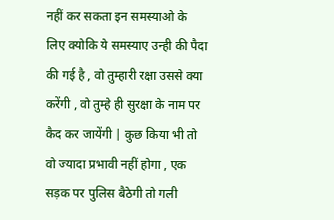नहीं कर सकता इन समस्याओ के लिए क्योकि ये समस्याए उन्ही की पैदा की गई है , वो तुम्हारी रक्षा उससे क्या करेंगी , वो तुम्हे ही सुरक्षा के नाम पर कैद कर जायेंगी | कुछ किया भी तो वो ज्यादा प्रभावी नहीं होगा , एक सड़क पर पुलिस बैठेगी तो गली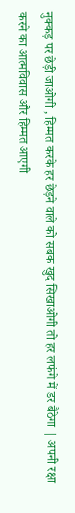नुक्कड़ पर छेड़ी जाओगी , हिम्मत करके हर छेड़ने वाले को सबक खुद सिखाओगी तो हर लफंगे में डर बैठेगा | अपनी रक्षा करने का आत्मविवास और हिम्मत आएगी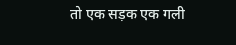तो एक सड़क एक गली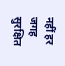नहीं हर जगह सुरक्षित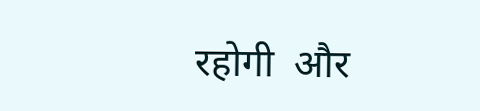रहोगी  और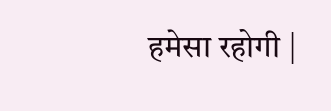हमेसा रहोगी |